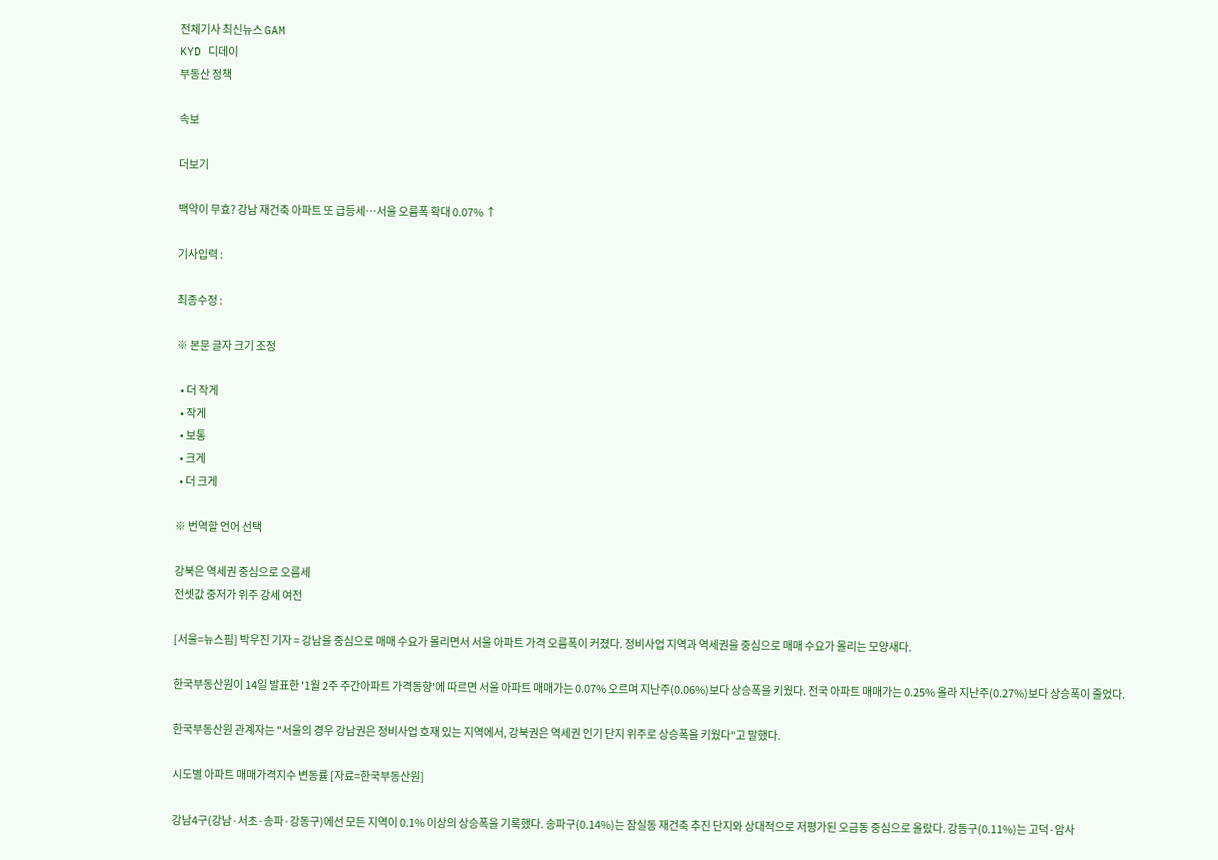전체기사 최신뉴스 GAM
KYD 디데이
부동산 정책

속보

더보기

백약이 무효? 강남 재건축 아파트 또 급등세…서울 오름폭 확대 0.07% ↑

기사입력 :

최종수정 :

※ 본문 글자 크기 조정

  • 더 작게
  • 작게
  • 보통
  • 크게
  • 더 크게

※ 번역할 언어 선택

강북은 역세권 중심으로 오름세
전셋값 중저가 위주 강세 여전

[서울=뉴스핌] 박우진 기자 = 강남을 중심으로 매매 수요가 몰리면서 서울 아파트 가격 오름폭이 커졌다. 정비사업 지역과 역세권을 중심으로 매매 수요가 몰리는 모양새다.

한국부동산원이 14일 발표한 '1월 2주 주간아파트 가격동향'에 따르면 서울 아파트 매매가는 0.07% 오르며 지난주(0.06%)보다 상승폭을 키웠다. 전국 아파트 매매가는 0.25% 올라 지난주(0.27%)보다 상승폭이 줄었다.

한국부동산원 관계자는 "서울의 경우 강남권은 정비사업 호재 있는 지역에서, 강북권은 역세권 인기 단지 위주로 상승폭을 키웠다"고 말했다.

시도별 아파트 매매가격지수 변동률 [자료=한국부동산원]

강남4구(강남·서초·송파·강동구)에선 모든 지역이 0.1% 이상의 상승폭을 기록했다. 송파구(0.14%)는 잠실동 재건축 추진 단지와 상대적으로 저평가된 오금동 중심으로 올랐다. 강동구(0.11%)는 고덕·암사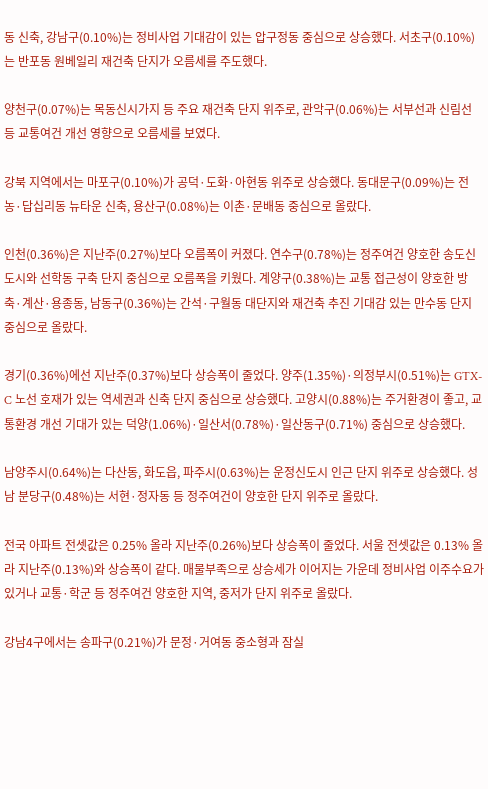동 신축, 강남구(0.10%)는 정비사업 기대감이 있는 압구정동 중심으로 상승했다. 서초구(0.10%)는 반포동 원베일리 재건축 단지가 오름세를 주도했다.

양천구(0.07%)는 목동신시가지 등 주요 재건축 단지 위주로, 관악구(0.06%)는 서부선과 신림선 등 교통여건 개선 영향으로 오름세를 보였다.

강북 지역에서는 마포구(0.10%)가 공덕·도화·아현동 위주로 상승했다. 동대문구(0.09%)는 전농·답십리동 뉴타운 신축, 용산구(0.08%)는 이촌·문배동 중심으로 올랐다.

인천(0.36%)은 지난주(0.27%)보다 오름폭이 커졌다. 연수구(0.78%)는 정주여건 양호한 송도신도시와 선학동 구축 단지 중심으로 오름폭을 키웠다. 계양구(0.38%)는 교통 접근성이 양호한 방축·계산·용종동, 남동구(0.36%)는 간석·구월동 대단지와 재건축 추진 기대감 있는 만수동 단지 중심으로 올랐다.

경기(0.36%)에선 지난주(0.37%)보다 상승폭이 줄었다. 양주(1.35%)·의정부시(0.51%)는 GTX-C 노선 호재가 있는 역세권과 신축 단지 중심으로 상승했다. 고양시(0.88%)는 주거환경이 좋고, 교통환경 개선 기대가 있는 덕양(1.06%)·일산서(0.78%)·일산동구(0.71%) 중심으로 상승했다.

남양주시(0.64%)는 다산동, 화도읍, 파주시(0.63%)는 운정신도시 인근 단지 위주로 상승했다. 성남 분당구(0.48%)는 서현·정자동 등 정주여건이 양호한 단지 위주로 올랐다.

전국 아파트 전셋값은 0.25% 올라 지난주(0.26%)보다 상승폭이 줄었다. 서울 전셋값은 0.13% 올라 지난주(0.13%)와 상승폭이 같다. 매물부족으로 상승세가 이어지는 가운데 정비사업 이주수요가 있거나 교통·학군 등 정주여건 양호한 지역, 중저가 단지 위주로 올랐다.

강남4구에서는 송파구(0.21%)가 문정·거여동 중소형과 잠실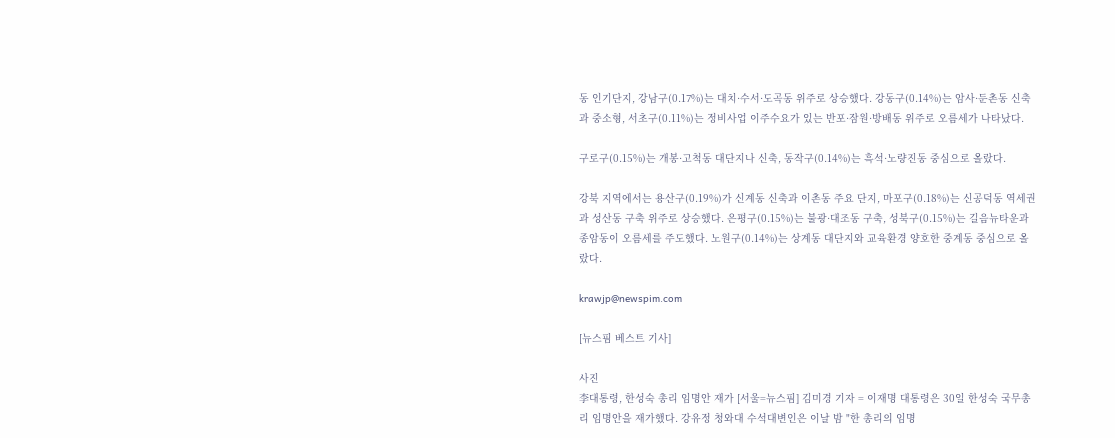동 인기단지, 강남구(0.17%)는 대치·수서·도곡동 위주로 상승했다. 강동구(0.14%)는 암사·둔촌동 신축과 중소형, 서초구(0.11%)는 정비사업 이주수요가 있는 반포·잠원·방배동 위주로 오름세가 나타났다.

구로구(0.15%)는 개봉·고척동 대단지나 신축, 동작구(0.14%)는 흑석·노량진동 중심으로 올랐다.

강북 지역에서는 용산구(0.19%)가 신계동 신축과 이촌동 주요 단지, 마포구(0.18%)는 신공덕동 역세권과 성산동 구축 위주로 상승했다. 은평구(0.15%)는 불광·대조동 구축, 성북구(0.15%)는 길음뉴타운과 종암동이 오름세를 주도했다. 노원구(0.14%)는 상계동 대단지와 교육환경 양호한 중계동 중심으로 올랐다.

krawjp@newspim.com

[뉴스핌 베스트 기사]

사진
李대통령, 한성숙 총리 임명안 재가 [서울=뉴스핌] 김미경 기자 = 이재명 대통령은 30일 한성숙 국무총리 임명안을 재가했다. 강유정 청와대 수석대변인은 이날 밤 "한 총리의 임명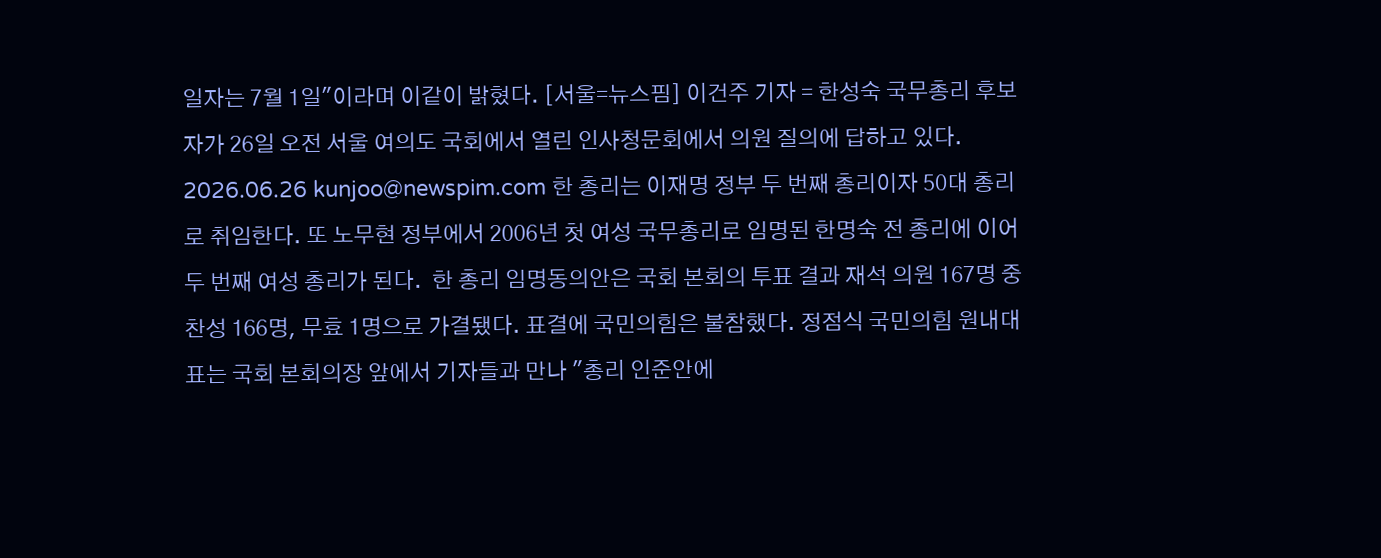일자는 7월 1일"이라며 이같이 밝혔다. [서울=뉴스핌] 이건주 기자 = 한성숙 국무총리 후보자가 26일 오전 서울 여의도 국회에서 열린 인사청문회에서 의원 질의에 답하고 있다. 2026.06.26 kunjoo@newspim.com 한 총리는 이재명 정부 두 번째 총리이자 50대 총리로 취임한다. 또 노무현 정부에서 2006년 첫 여성 국무총리로 임명된 한명숙 전 총리에 이어 두 번째 여성 총리가 된다.  한 총리 임명동의안은 국회 본회의 투표 결과 재석 의원 167명 중 찬성 166명, 무효 1명으로 가결됐다. 표결에 국민의힘은 불참했다. 정점식 국민의힘 원내대표는 국회 본회의장 앞에서 기자들과 만나 "총리 인준안에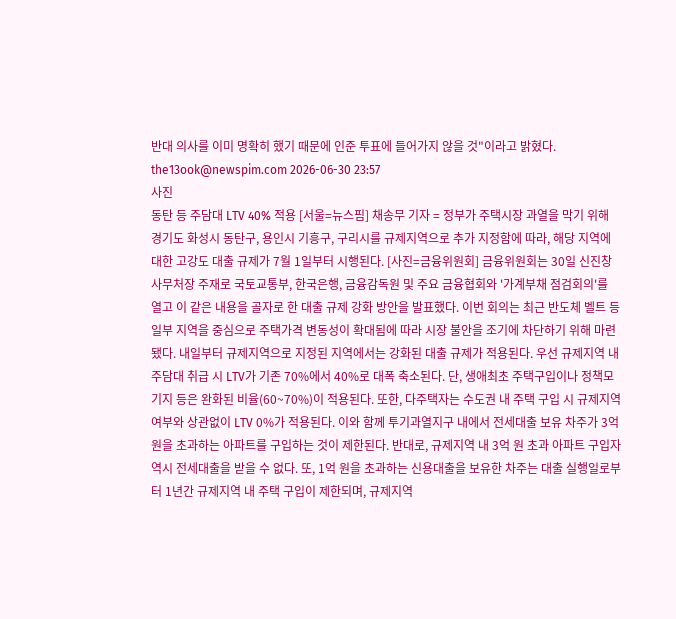반대 의사를 이미 명확히 했기 때문에 인준 투표에 들어가지 않을 것"이라고 밝혔다. the13ook@newspim.com 2026-06-30 23:57
사진
동탄 등 주담대 LTV 40% 적용 [서울=뉴스핌] 채송무 기자 = 정부가 주택시장 과열을 막기 위해 경기도 화성시 동탄구, 용인시 기흥구, 구리시를 규제지역으로 추가 지정함에 따라, 해당 지역에 대한 고강도 대출 규제가 7월 1일부터 시행된다. [사진=금융위원회] 금융위원회는 30일 신진창 사무처장 주재로 국토교통부, 한국은행, 금융감독원 및 주요 금융협회와 '가계부채 점검회의'를 열고 이 같은 내용을 골자로 한 대출 규제 강화 방안을 발표했다. 이번 회의는 최근 반도체 벨트 등 일부 지역을 중심으로 주택가격 변동성이 확대됨에 따라 시장 불안을 조기에 차단하기 위해 마련됐다. 내일부터 규제지역으로 지정된 지역에서는 강화된 대출 규제가 적용된다. 우선 규제지역 내 주담대 취급 시 LTV가 기존 70%에서 40%로 대폭 축소된다. 단, 생애최초 주택구입이나 정책모기지 등은 완화된 비율(60~70%)이 적용된다. 또한, 다주택자는 수도권 내 주택 구입 시 규제지역 여부와 상관없이 LTV 0%가 적용된다. 이와 함께 투기과열지구 내에서 전세대출 보유 차주가 3억 원을 초과하는 아파트를 구입하는 것이 제한된다. 반대로, 규제지역 내 3억 원 초과 아파트 구입자 역시 전세대출을 받을 수 없다. 또, 1억 원을 초과하는 신용대출을 보유한 차주는 대출 실행일로부터 1년간 규제지역 내 주택 구입이 제한되며, 규제지역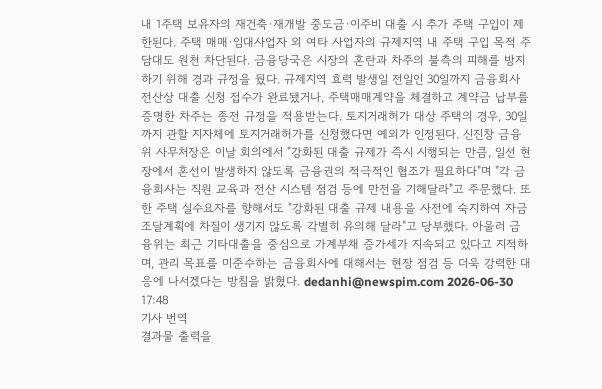내 1주택 보유자의 재건축·재개발 중도금·이주비 대출 시 추가 주택 구입이 제한된다. 주택 매매·임대사업자 외 여타 사업자의 규제지역 내 주택 구입 목적 주담대도 원천 차단된다. 금융당국은 시장의 혼란과 차주의 불측의 피해를 방지하기 위해 경과 규정을 뒀다. 규제지역 효력 발생일 전일인 30일까지 금융회사 전산상 대출 신청 접수가 완료됐거나, 주택매매계약을 체결하고 계약금 납부를 증명한 차주는 종전 규정을 적용받는다. 토지거래허가 대상 주택의 경우, 30일까지 관할 지자체에 토지거래허가를 신청했다면 예외가 인정된다. 신진창 금융위 사무처장은 이날 회의에서 "강화된 대출 규제가 즉시 시행되는 만큼, 일선 현장에서 혼선이 발생하지 않도록 금융권의 적극적인 협조가 필요하다"며 "각 금융회사는 직원 교육과 전산 시스템 점검 등에 만전을 기해달라"고 주문했다. 또한 주택 실수요자를 향해서도 "강화된 대출 규제 내용을 사전에 숙지하여 자금조달계획에 차질이 생기지 않도록 각별히 유의해 달라"고 당부했다. 아울러 금융위는 최근 기타대출을 중심으로 가계부채 증가세가 지속되고 있다고 지적하며, 관리 목표를 미준수하는 금융회사에 대해서는 현장 점검 등 더욱 강력한 대응에 나서겠다는 방침을 밝혔다. dedanhi@newspim.com 2026-06-30 17:48
기사 번역
결과물 출력을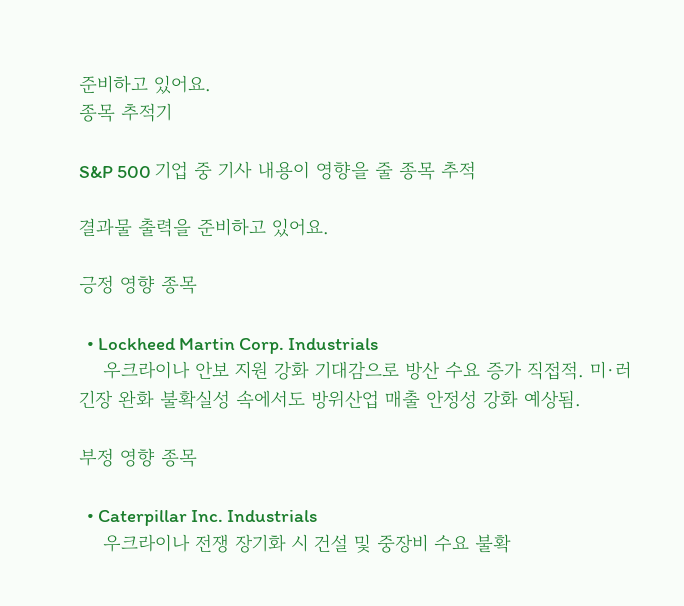준비하고 있어요.
종목 추적기

S&P 500 기업 중 기사 내용이 영향을 줄 종목 추적

결과물 출력을 준비하고 있어요.

긍정 영향 종목

  • Lockheed Martin Corp. Industrials
    우크라이나 안보 지원 강화 기대감으로 방산 수요 증가 직접적. 미·러 긴장 완화 불확실성 속에서도 방위산업 매출 안정성 강화 예상됨.

부정 영향 종목

  • Caterpillar Inc. Industrials
    우크라이나 전쟁 장기화 시 건설 및 중장비 수요 불확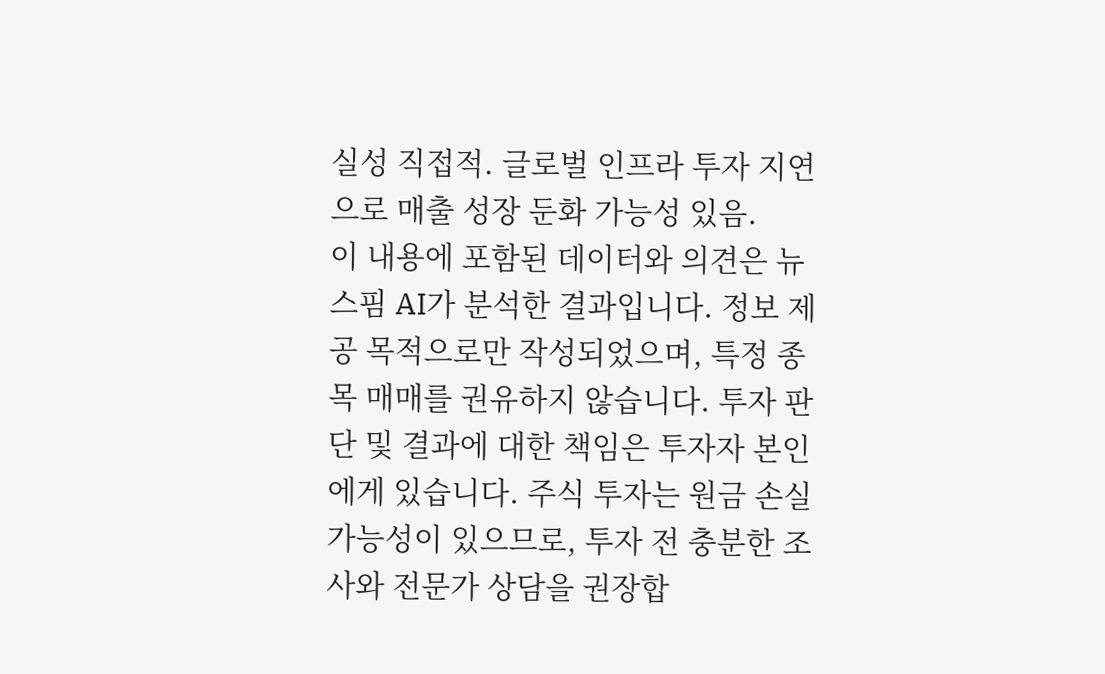실성 직접적. 글로벌 인프라 투자 지연으로 매출 성장 둔화 가능성 있음.
이 내용에 포함된 데이터와 의견은 뉴스핌 AI가 분석한 결과입니다. 정보 제공 목적으로만 작성되었으며, 특정 종목 매매를 권유하지 않습니다. 투자 판단 및 결과에 대한 책임은 투자자 본인에게 있습니다. 주식 투자는 원금 손실 가능성이 있으므로, 투자 전 충분한 조사와 전문가 상담을 권장합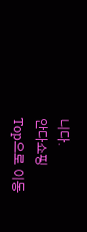니다.
안다쇼핑
Top으로 이동